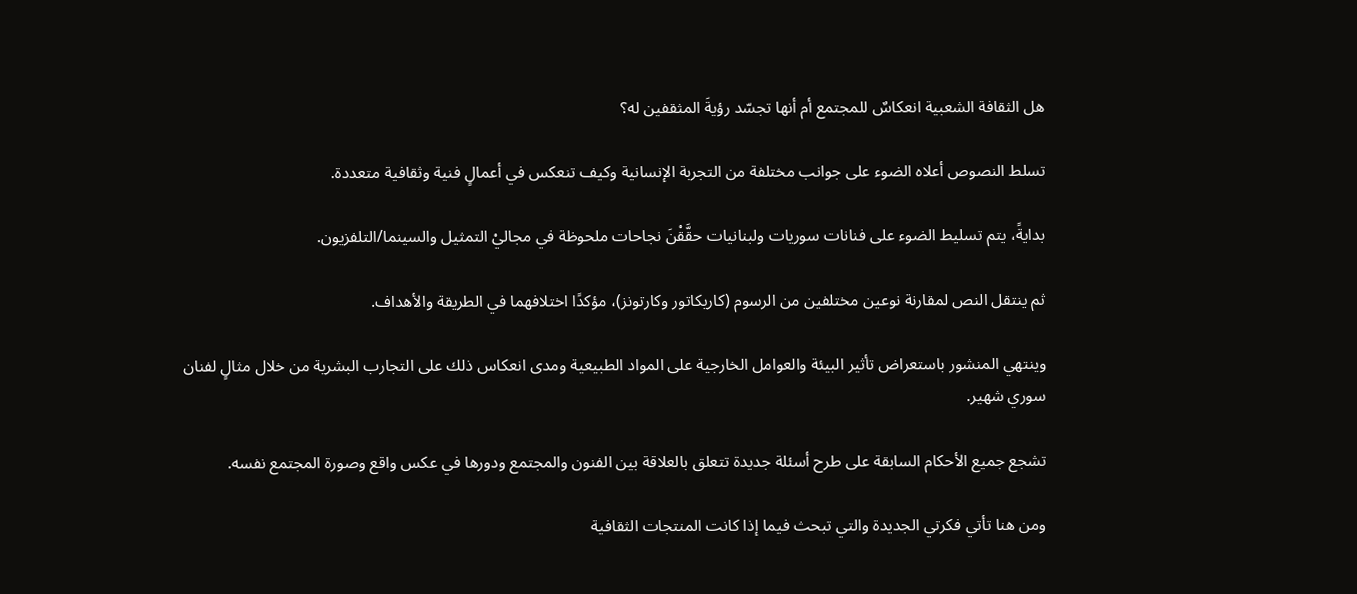هل الثقافة الشعبية انعكاسٌ للمجتمع أم أنها تجسّد رؤيةَ المثقفين له؟

تسلط النصوص أعلاه الضوء على جوانب مختلفة من التجربة الإنسانية وكيف تنعكس في أعمالٍ فنية وثقافية متعددة.

بدايةً، يتم تسليط الضوء على فنانات سوريات ولبنانيات حقَّقْنَ نجاحات ملحوظة في مجاليْ التمثيل والسينما/التلفزيون.

ثم ينتقل النص لمقارنة نوعين مختلفين من الرسوم (كاريكاتور وكارتونز)، مؤكدًا اختلافهما في الطريقة والأهداف.

وينتهي المنشور باستعراض تأثير البيئة والعوامل الخارجية على المواد الطبيعية ومدى انعكاس ذلك على التجارب البشرية من خلال مثالٍ لفنان سوري شهير.

تشجع جميع الأحكام السابقة على طرح أسئلة جديدة تتعلق بالعلاقة بين الفنون والمجتمع ودورها في عكس واقع وصورة المجتمع نفسه.

ومن هنا تأتي فكرتي الجديدة والتي تبحث فيما إذا كانت المنتجات الثقافية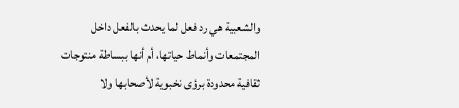والشعبية هي رد فعل لما يحدث بالفعل داخل المجتمعات وأنماط حياتها، أم أنها ببساطة منتوجات ثقافية محدودة برؤى نخبوية لأصحابها ولا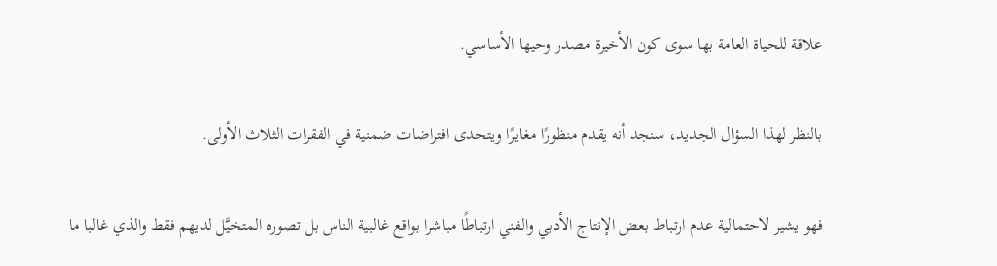علاقة للحياة العامة بها سوى كون الأخيرة مصدر وحيها الأساسي.

بالنظر لهذا السؤال الجديد، سنجد أنه يقدم منظورًا مغايرًا ويتحدى افتراضات ضمنية في الفقرات الثلاث الأولى.

فهو يشير لاحتمالية عدم ارتباط بعض الإنتاج الأدبي والفني ارتباطًا مباشرا بواقع غالبية الناس بل تصوره المتخيَّل لديهم فقط والذي غالبا ما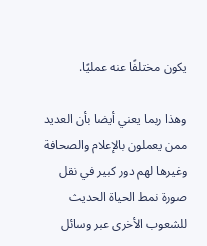يكون مختلفًا عنه عمليًا.

وهذا ربما يعني أيضا بأن العديد ممن يعملون بالإعلام والصحافة وغيرها لهم دور كبير في نقل صورة نمط الحياة الحديث للشعوب الأخرى عبر وسائل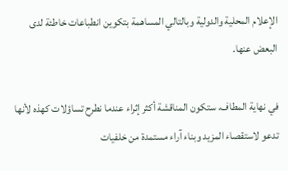الإعلام المحلية والدولية وبالتالي المساهمة بتكوين انطباعات خاطئة لدى البعض عنها.

في نهاية المطاف، ستكون المناقشة أكثر إثراء عندما نطرح تساؤلات كهذه لأنها تدعو لاستقصاء المزيد وبناء آراء مستمدة من خلفيات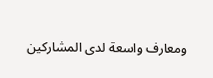ومعارف واسعة لدى المشاركين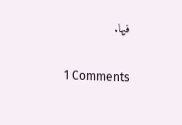فيها.

1 Comments